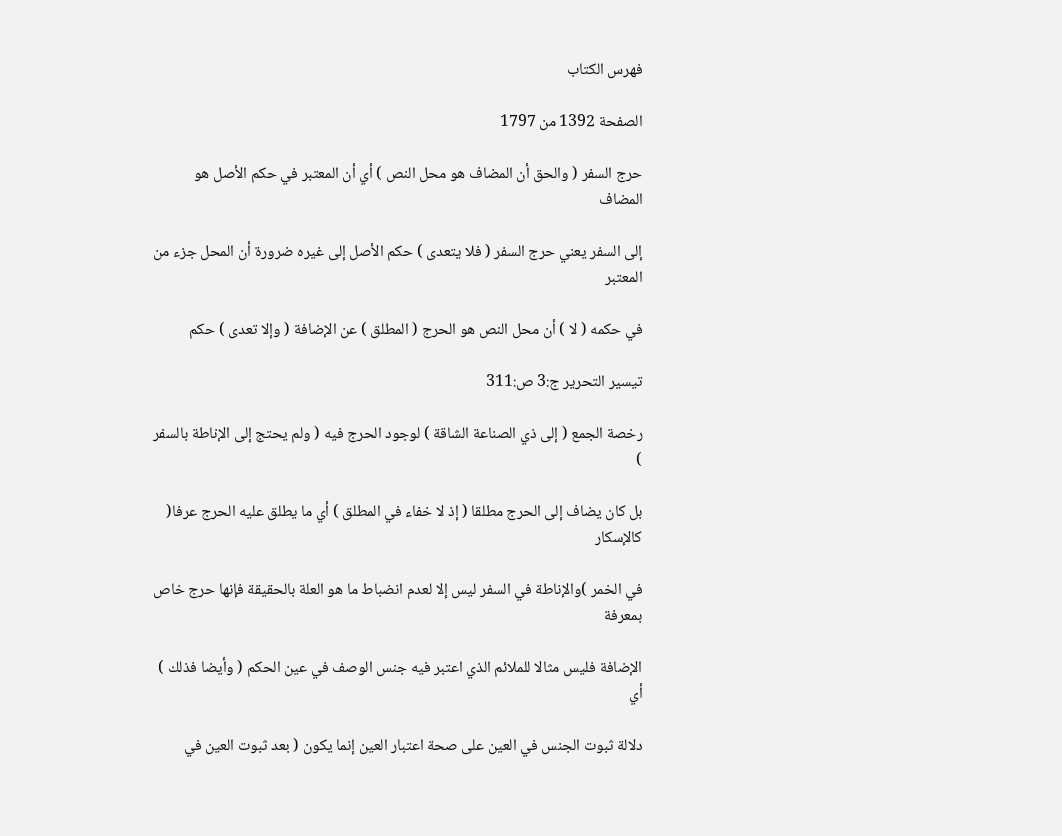فهرس الكتاب

الصفحة 1392 من 1797

حرج السفر ( والحق أن المضاف هو محل النص ) أي أن المعتبر في حكم الأصل هو المضاف

إلى السفر يعني حرج السفر ( فلا يتعدى ) حكم الأصل إلى غيره ضرورة أن المحل جزء من المعتبر

في حكمه ( لا ) أن محل النص هو الحرج ( المطلق ) عن الإضافة ( وإلا تعدى ) حكم

تيسير التحرير ج:3 ص:311

رخصة الجمع ( إلى ذي الصناعة الشاقة ) لوجود الحرج فيه ( ولم يحتج إلى الإناطة بالسفر )

بل كان يضاف إلى الحرج مطلقا ( إذ لا خفاء في المطلق ) أي ما يطلق عليه الحرج عرفا( كالإسكار

في الخمر )والإناطة في السفر ليس إلا لعدم انضباط ما هو العلة بالحقيقة فإنها حرج خاص بمعرفة

الإضافة فليس مثالا للملائم الذي اعتبر فيه جنس الوصف في عين الحكم ( وأيضا فذلك ) أي

دلالة ثبوت الجنس في العين على صحة اعتبار العين إنما يكون ( بعد ثبوت العين في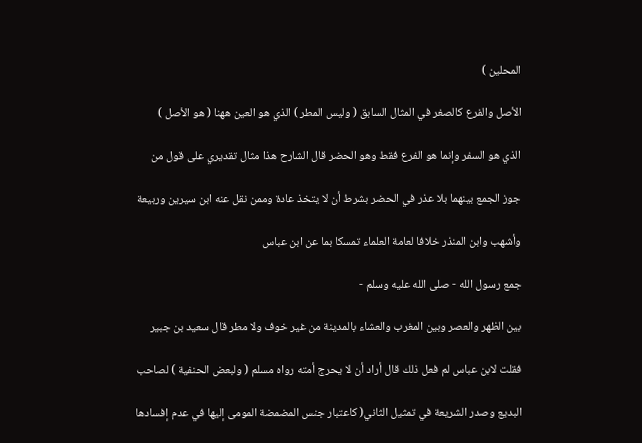المحلين )

الأصل والفرع كالصغر في المثال السابق ( وليس المطر ) الذي هو العين ههنا ( هو الأصل )

الذي هو السفر وإنما هو الفرع فقط وهو الحضر قال الشارح هذا مثال تقديري على قول من

جوز الجمع بينهما بلا عذر في الحضر بشرط أن لا يتخذ عادة وممن نقل عنه ابن سيرين وربيعة

وأشهب وابن المنذر خلافا لعامة العلماء تمسكا بما عن ابن عباس

جمع رسول الله - صلى الله عليه وسلم -

بين الظهر والعصر وبين المغرب والعشاء بالمدينة من غير خوف ولا مطر قال سعيد بن جبير

فقلت لابن عباس لم فعل ذلك قال أراد أن لا يحرج أمته رواه مسلم ( ولبعض الحنفية ) لصاحب

البديع وصدر الشريعة في تمثيل الثاني( كاعتبار جنس المضمضة المومى إليها في عدم إفسادها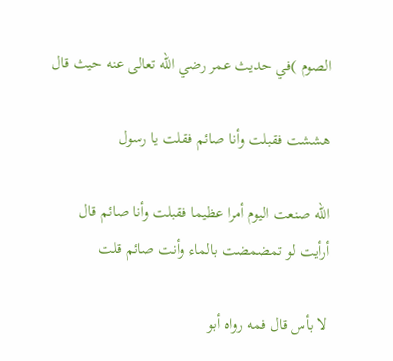الصوم )في حديث عمر رضي الله تعالى عنه حيث قال

هششت فقبلت وأنا صائم فقلت يا رسول

الله صنعت اليوم أمرا عظيما فقبلت وأنا صائم قال أرأيت لو تمضمضت بالماء وأنت صائم قلت

لا بأس قال فمه رواه أبو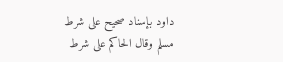داود بإسناد صحيح على شرط مسلم وقال الحاكم على شرط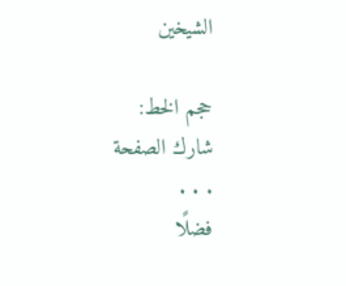الشيخين

حجم الخط:
شارك الصفحة
. . .
فضلًا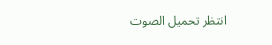انتظر تحميل الصوت